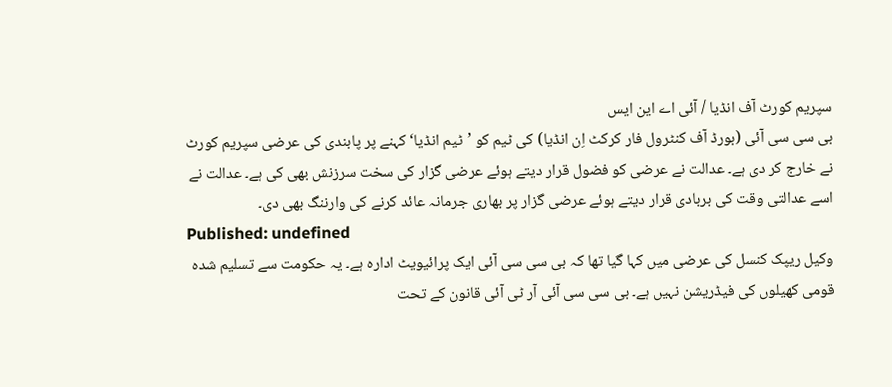سپریم کورٹ آف انڈیا / آئی اے این ایس
بی سی سی آئی (بورڈ آف کنٹرول فار کرکٹ اِن انڈیا) کی ٹیم کو ’ٹیم انڈیا‘ کہنے پر پابندی کی عرضی سپریم کورٹ نے خارج کر دی ہے۔ عدالت نے عرضی کو فضول قرار دیتے ہوئے عرضی گزار کی سخت سرزنش بھی کی ہے۔ عدالت نے اسے عدالتی وقت کی بربادی قرار دیتے ہوئے عرضی گزار پر بھاری جرمانہ عائد کرنے کی وارننگ بھی دی۔
Published: undefined
وکیل ریپک کنسل کی عرضی میں کہا گیا تھا کہ بی سی سی آئی ایک پرائیویٹ ادارہ ہے۔ یہ حکومت سے تسلیم شدہ قومی کھیلوں کی فیڈریشن نہیں ہے۔ بی سی سی آئی آر ٹی آئی قانون کے تحت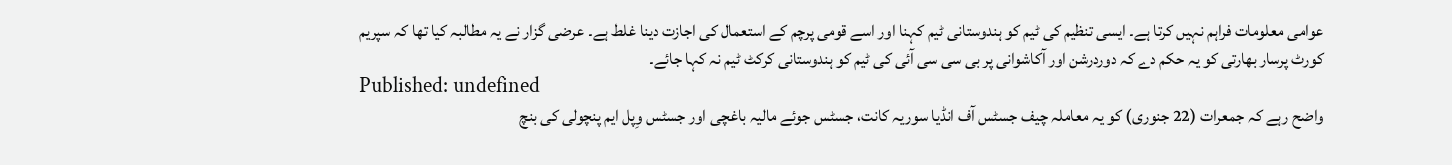عوامی معلومات فراہم نہیں کرتا ہے۔ ایسی تنظیم کی ٹیم کو ہندوستانی ٹیم کہنا اور اسے قومی پرچم کے استعمال کی اجازت دینا غلط ہے۔ عرضی گزار نے یہ مطالبہ کیا تھا کہ سپریم کورٹ پرسار بھارتی کو یہ حکم دے کہ دوردرشن اور آکاشوانی پر بی سی سی آئی کی ٹیم کو ہندوستانی کرکٹ ٹیم نہ کہا جائے۔
Published: undefined
واضح رہے کہ جمعرات (22 جنوری) کو یہ معاملہ چیف جسٹس آف انڈیا سوریہ کانت، جسٹس جوئے مالیہ باغچی اور جسٹس وِپل ایم پنچولی کی بنچ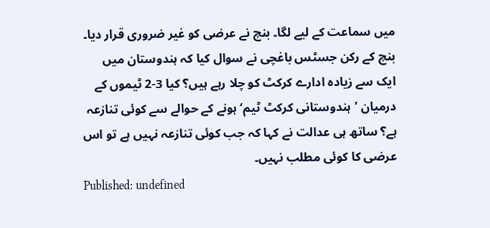میں سماعت کے لیے لگا۔ بنچ نے عرضی کو غیر ضروری قرار دیا۔ بنچ کے رکن جسٹس باغچی نے سوال کیا کہ ہندوستان میں ایک سے زیادہ ادارے کرکٹ کو چلا رہے ہیں؟ کیا 3-2 ٹیموں کے درمیان ’ہندوستانی کرکٹ ٹیم‘ ہونے کے حوالے سے کوئی تنازعہ ہے؟ ساتھ ہی عدالت نے کہا کہ جب کوئی تنازعہ نہیں ہے تو اس عرضی کا کوئی مطلب نہیں۔
Published: undefined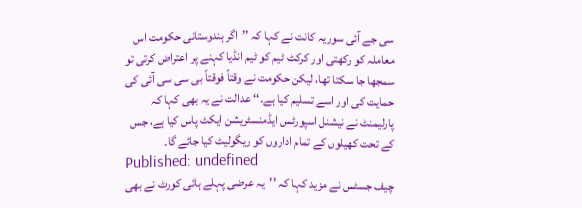سی جے آئی سوریہ کانت نے کہا کہ ’’اگر ہندوستانی حکومت اس معاملہ کو رکھتی اور کرکٹ ٹیم کو ٹیم انڈیا کہنے پر اعتراض کرتی تو سمجھا جا سکتا تھا، لیکن حکومت نے وقتاً فوقتاً بی سی سی آئی کی حمایت کی اور اسے تسلیم کیا ہے۔‘‘ عدالت نے یہ بھی کہا کہ پارلیمنٹ نے نیشنل اسپورٹس ایڈمنسٹریشن ایکٹ پاس کیا ہے، جس کے تحت کھیلوں کے تمام اداروں کو ریگولیٹ کیا جائے گا۔
Published: undefined
چیف جسٹس نے مزید کہا کہ ’’یہ عرضی پہلے ہائی کورٹ نے بھی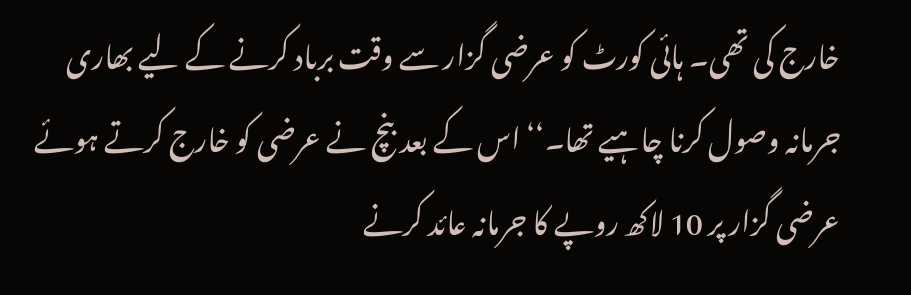خارج کی تھی۔ ہائی کورٹ کو عرضی گزار سے وقت برباد کرنے کے لیے بھاری جرمانہ وصول کرنا چاہیے تھا۔‘‘ اس کے بعد بنچ نے عرضی کو خارج کرتے ہوئے عرضی گزار پر 10 لاکھ روپے کا جرمانہ عائد کرنے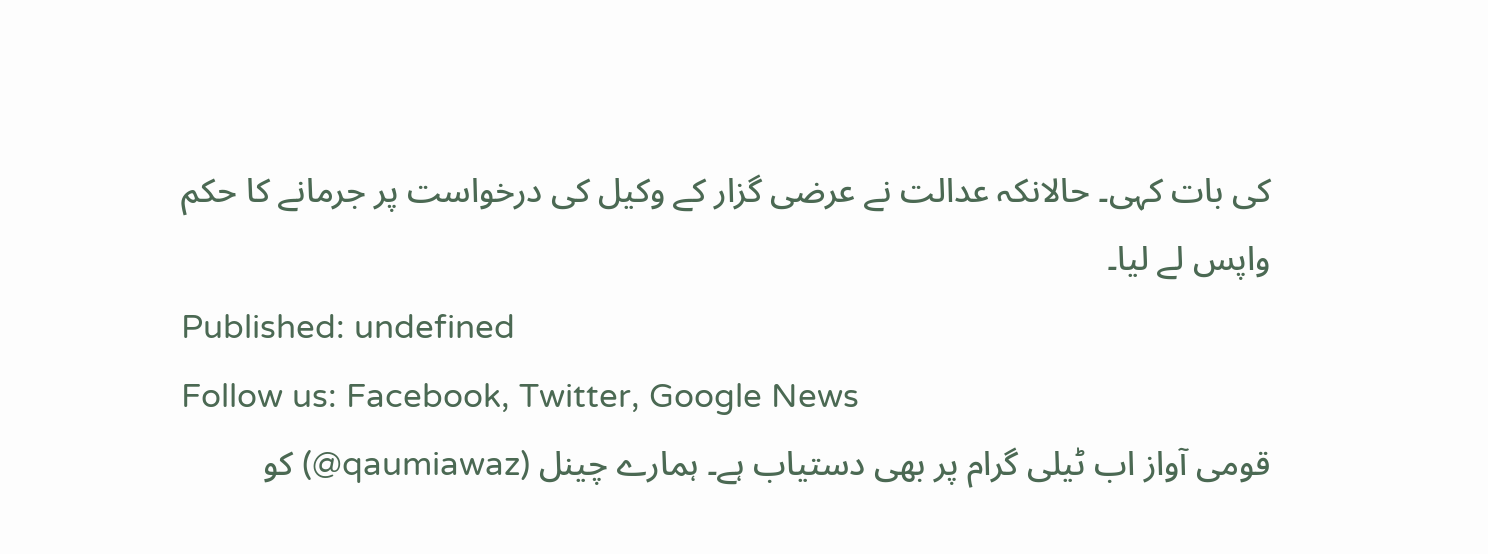کی بات کہی۔ حالانکہ عدالت نے عرضی گزار کے وکیل کی درخواست پر جرمانے کا حکم واپس لے لیا۔
Published: undefined
Follow us: Facebook, Twitter, Google News
قومی آواز اب ٹیلی گرام پر بھی دستیاب ہے۔ ہمارے چینل (qaumiawaz@) کو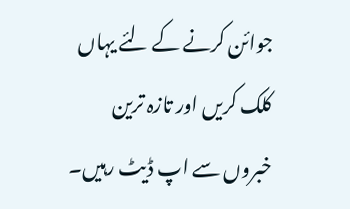جوائن کرنے کے لئے یہاں کلک کریں اور تازہ ترین خبروں سے اپ ڈیٹ رہیں۔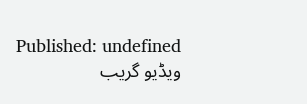Published: undefined
ویڈیو گریب